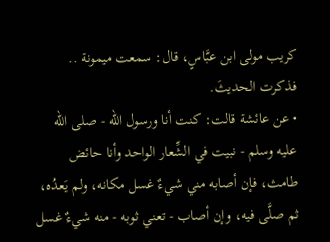كريب مولى ابن عبَّاسٍ، قال: سمعت ميمونة .. فذكرت الحديثَ.
• عن عائشة قالت: كنت أنا ورسول الله - صلى الله عليه وسلم - نبيت في الشِّعار الواحد وأنا حائض طامث، فإن أصابه مني شيءٌ غسل مكانه، ولم يَعدُه، ثم صلَّى فيه، وإن أصاب - تعني ثوبه - منه شيءٌ غسل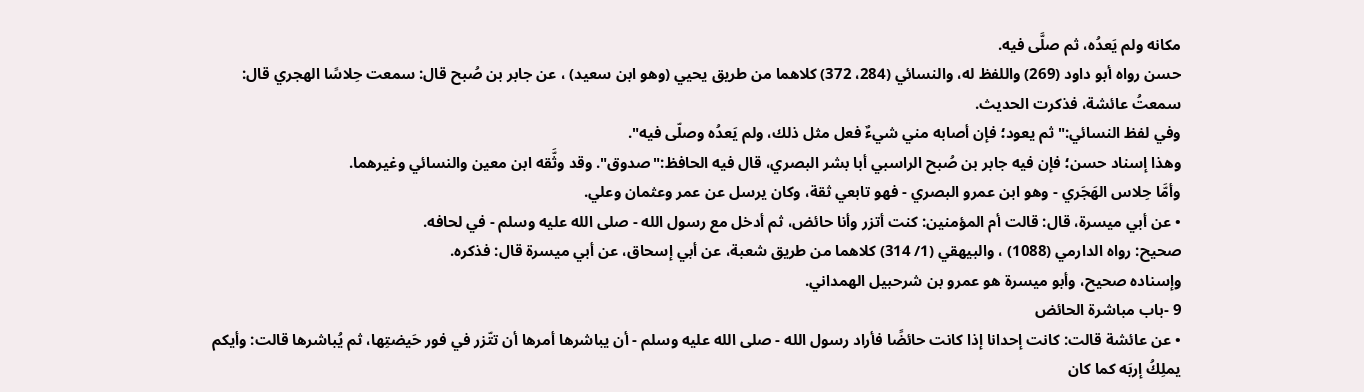مكانه ولم يَعدُه، ثم صلَّى فيه.
حسن رواه أبو داود (269) واللفظ له، والنسائي (284، 372) كلاهما من طريق يحيي (وهو ابن سعيد) ، عن جابر بن صُبح قال: سمعت حِلاسًا الهجري قال: سمعتُ عائشة، فذكرت الحديث.
وفي لفظ النسائي:"ثم يعود؛ فإن أصابه مني شيءٌ فعل مثل ذلك، ولم يَعدُه وصلّى فيه".
وهذا إسناد حسن؛ فإن فيه جابر بن صُبح الراسبي أبا بشر البصري، قال فيه الحافظ:"صدوق". وقد وثَّقه ابن معين والنسائي وغيرهما.
وأمَّا حِلاس الهَجَري - وهو ابن عمرو البصري - فهو تابعي ثقة، وكان يرسل عن عمر وعثمان وعلي.
• عن أبي ميسرة، قال: قالت أم المؤمنين: كنت أتزر وأنا حائض، ثم أدخل مع رسول الله - صلى الله عليه وسلم - في لحافه.
صحيح: رواه الدارمي (1088) ، والبيهقي (1/ 314) كلاهما من طريق شعبة، عن أبي إسحاق، عن أبي ميسرة قال: فذكره.
وإسناده صحيح، وأبو ميسرة هو عمرو بن شرحبيل الهمداني.
9 -باب مباشرة الحائض
• عن عائشة قالت: كانت إحدانا إذا كانت حائضًا فأراد رسول الله - صلى الله عليه وسلم - أن يباشرها أمرها أن تتّزر في فور حَيضتِها، ثم يُباشرها قالت: وأيكم يملِكُ إربَه كما كان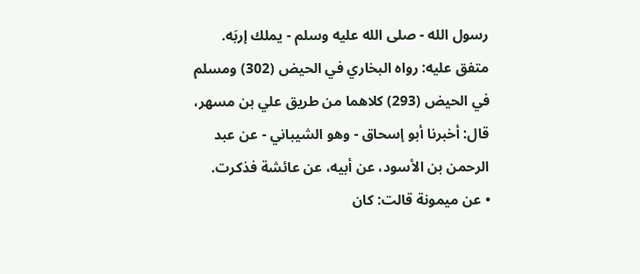رسول الله - صلى الله عليه وسلم - يملك إربَه.
متفق عليه: رواه البخاري في الحيض (302) ومسلم في الحيض (293) كلاهما من طريق علي بن مسهر، قال: أخبرنا أبو إسحاق - وهو الشيباني - عن عبد الرحمن بن الأسود، عن أبيه، عن عائشة فذكرت.
• عن ميمونة قالت: كان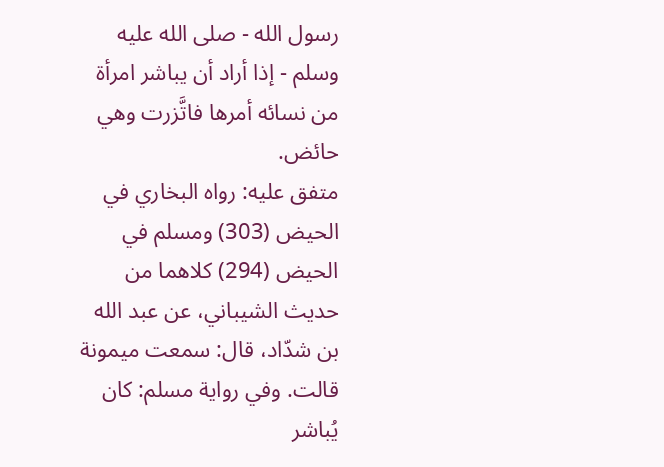رسول الله - صلى الله عليه وسلم - إذا أراد أن يباشر امرأة من نسائه أمرها فاتَّزرت وهي حائض.
متفق عليه: رواه البخاري في الحيض (303) ومسلم في الحيض (294) كلاهما من حديث الشيباني، عن عبد الله بن شدّاد، قال: سمعت ميمونة قالت. وفي رواية مسلم: كان يُباشر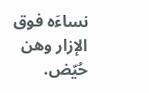نساءَه فوق الإزار وهن حُيّض.